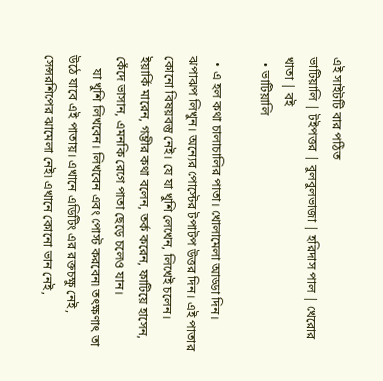এই সাইটটি বার পঠিত
ভাটিয়ালি | টইপত্তর | বুলবুলভাজা | হরিদাস পাল | খেরোর খাতা | বই
  • ভাটিয়ালি

  • এ হল কথা চালাচালির পাতা। খোলামেলা আড্ডা দিন। ঝপাঝপ লিখুন। অন্যের পোস্টের টপাটপ উত্তর দিন। এই পাতার কোনো বিষয়বস্তু নেই। যে যা খুশি লেখেন, লিখেই চলেন। ইয়ার্কি মারেন, গম্ভীর কথা বলেন, তর্ক করেন, ফাটিয়ে হাসেন, কেঁদে ভাসান, এমনকি রেগে পাতা ছেড়ে চলেও যান।
    যা খুশি লিখবেন। লিখবেন এবং পোস্ট করবেন৷ তৎক্ষণাৎ তা উঠে যাবে এই পাতায়। এখানে এডিটিং এর রক্তচক্ষু নেই, সেন্সরশিপের ঝামেলা নেই৷ এখানে কোনো ভান নেই,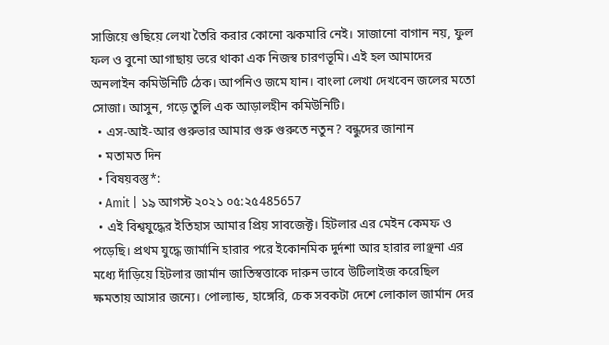সাজিয়ে গুছিয়ে লেখা তৈরি করার কোনো ঝকমারি নেই। সাজানো বাগান নয়, ফুল ফল ও বুনো আগাছায় ভরে থাকা এক নিজস্ব চারণভূমি। এই হল আমাদের অনলাইন কমিউনিটি ঠেক। আপনিও জমে যান। বাংলা লেখা দেখবেন জলের মতো সোজা। আসুন, গড়ে তুলি এক আড়ালহীন কমিউনিটি।
  • এস-আই-আর গুরুভার আমার গুরু গুরুতে নতুন? বন্ধুদের জানান
  • মতামত দিন
  • বিষয়বস্তু*:
  • Amit | ১৯ আগস্ট ২০২১ ০৫:২৫485657
  • এই বিশ্বযুদ্ধের ইতিহাস আমার প্রিয় সাবজেক্ট। হিটলার এর মেইন কেমফ ও পড়েছি। প্রথম যুদ্ধে জার্মানি হারার পরে ইকোনমিক দুর্দশা আর হারার লাঞ্ছনা এর মধ্যে দাঁড়িয়ে হিটলার জার্মান জাতিস্বত্তাকে দারুন ভাবে উটিলাইজ করেছিল ক্ষমতায় আসার জন্যে। পোল্যান্ড, হাঙ্গেরি, চেক সবকটা দেশে লোকাল জার্মান দের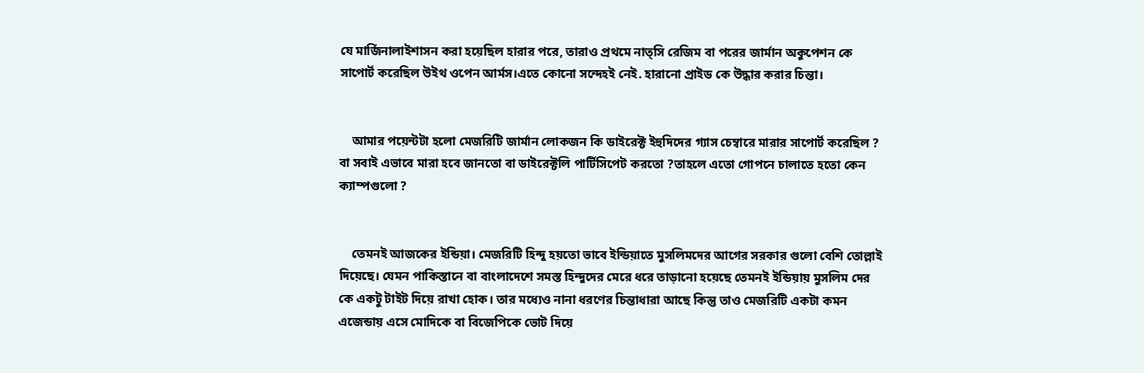যে মার্জিনালাইশাসন করা হয়েছিল হারার পরে, তারাও প্রথমে নাত্সি রেজিম বা পরের জার্মান অকুপেশন কে সাপোর্ট করেছিল উইথ ওপেন আর্মস।এতে কোনো সন্দেহই নেই. হারানো প্রাইড কে উদ্ধার করার চিন্তা।


    আমার পয়েন্টটা হলো মেজরিটি জার্মান লোকজন কি ডাইরেক্ট ইহুদিদের গ্যাস চেম্বারে মারার সাপোর্ট করেছিল ? বা সবাই এভাবে মারা হবে জানতো বা ডাইরেক্টলি পার্টিসিপেট করতো ?তাহলে এতো গোপনে চালাতে হতো কেন ক্যাম্পগুলো ?


    তেমনই আজকের ইন্ডিয়া। মেজরিটি হিন্দু হয়তো ভাবে ইন্ডিয়াতে মুসলিমদের আগের সরকার গুলো বেশি তোল্লাই দিয়েছে। যেমন পাকিস্তানে বা বাংলাদেশে সমস্ত হিন্দুদের মেরে ধরে তাড়ানো হয়েছে তেমনই ইন্ডিয়ায় মুসলিম দের কে একটু টাইট দিয়ে রাখা হোক। তার মধ্যেও নানা ধরণের চিন্তাধারা আছে কিন্তু তাও মেজরিটি একটা কমন এজেন্ডায় এসে মোদিকে বা বিজেপিকে ভোট দিয়ে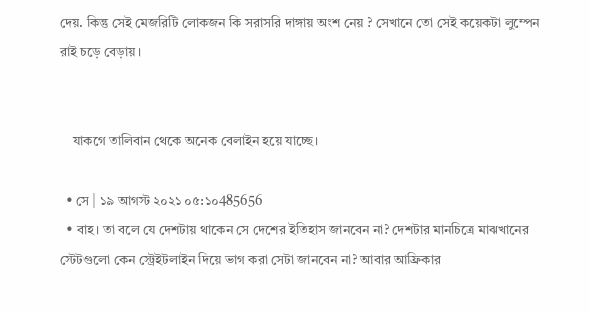দেয়. কিন্তু সেই মেজরিটি লোকজন কি সরাসরি দাঙ্গায় অংশ নেয় ? সেখানে তো সেই কয়েকটা লুম্পেন রাই চড়ে বেড়ায়।


    যাকগে তালিবান থেকে অনেক বেলাইন হয়ে যাচ্ছে।

  • সে | ১৯ আগস্ট ২০২১ ০৫:১০485656
  • বাহ। তা বলে যে দেশটায় থাকেন সে দেশের ইতিহাস জানবেন না? দেশটার মানচিত্রে মাঝখানের স্টেটগুলো কেন স্ট্রেইটলাইন দিয়ে ভাগ করা সেটা জানবেন না? আবার আফ্রিকার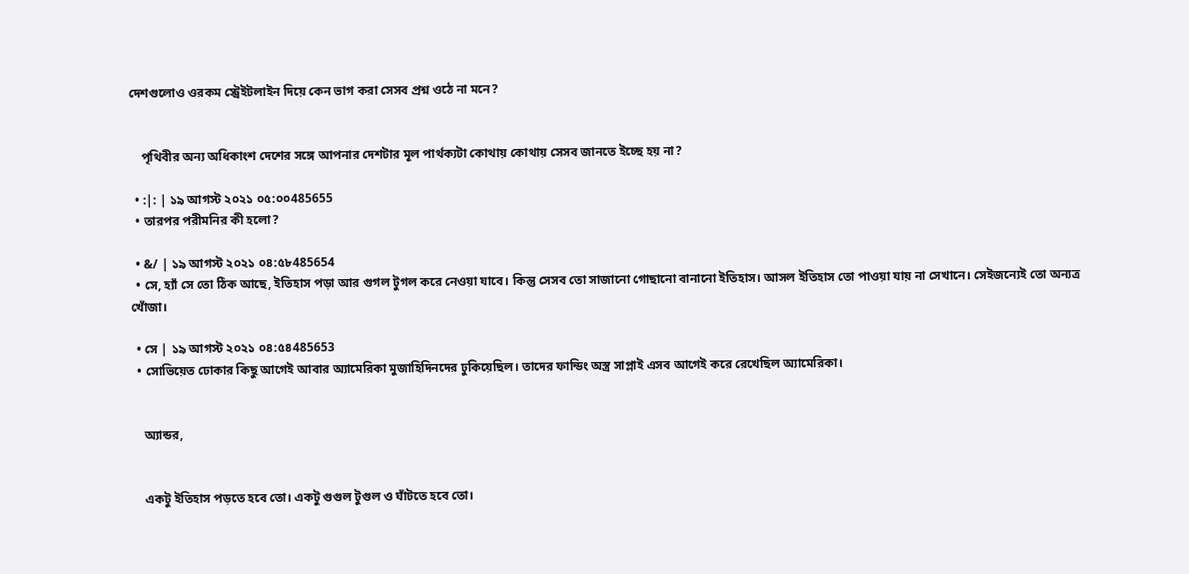দেশগুলোও ওরকম স্ট্রেইটলাইন দিয়ে কেন ভাগ করা সেসব প্রশ্ন ওঠে না মনে?


    পৃথিবীর অন্য অধিকাংশ দেশের সঙ্গে আপনার দেশটার মূল পার্থক্যটা কোথায় কোথায় সেসব জানতে ইচ্ছে হয় না?

  • :|: | ১৯ আগস্ট ২০২১ ০৫:০০485655
  • তারপর পরীমনির কী হলো?

  • &/ | ১৯ আগস্ট ২০২১ ০৪:৫৮485654
  • সে, হ্যাঁ সে তো ঠিক আছে, ইতিহাস পড়া আর গুগল টুগল করে নেওয়া যাবে। কিন্তু সেসব তো সাজানো গোছানো বানানো ইতিহাস। আসল ইতিহাস তো পাওয়া যায় না সেখানে। সেইজন্যেই তো অন্যত্র খোঁজা।

  • সে | ১৯ আগস্ট ২০২১ ০৪:৫৪485653
  • সোভিয়েত ঢোকার কিছু আগেই আবার অ্যামেরিকা মুজাহিদিনদের ঢুকিয়েছিল। তাদের ফান্ডিং অস্ত্র সাপ্লাই এসব আগেই করে রেখেছিল অ্যামেরিকা।


    অ্যান্ডর,


    একটু ইতিহাস পড়তে হবে তো। একটু গুগুল টুগুল ও ঘাঁটতে হবে তো।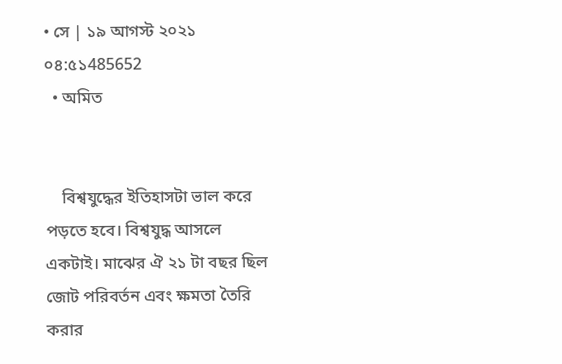• সে | ১৯ আগস্ট ২০২১ ০৪:৫১485652
  • অমিত


    বিশ্বযুদ্ধের ইতিহাসটা ভাল করে পড়তে হবে। বিশ্বযুদ্ধ আসলে একটাই। মাঝের ঐ ২১ টা বছর ছিল জোট পরিবর্তন এবং ক্ষমতা তৈরি করার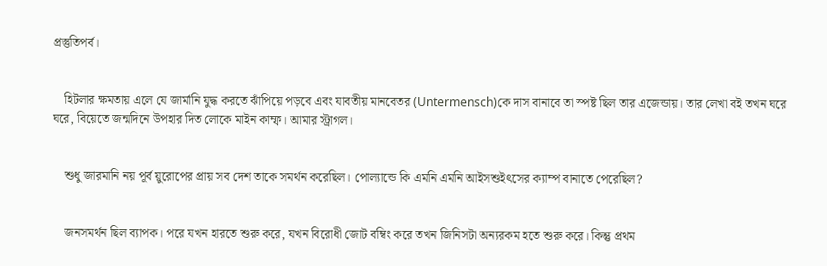প্রস্তুতিপর্ব।


    হিটলার ক্ষমতায় এলে যে জার্মানি যুদ্ধ করতে ঝাঁপিয়ে পড়বে এবং যাবতীয় মানবেতর (Untermensch)কে দাস বানাবে তা স্পষ্ট ছিল তার এজেন্ডায়। তার লেখা বই তখন ঘরে ঘরে, বিয়েতে জন্মদিনে উপহার দিত লোকে মাইন কাম্ফ। আমার স্ট্রাগল।


    শুধু জারমানি নয় পূর্ব য়ুরোপের প্রায় সব দেশ তাকে সমর্থন করেছিল। পোল্যান্ডে কি এমনি এমনি আইসশুইৎসের ক্যাম্প বানাতে পেরেছিল?


    জনসমর্থন ছিল ব্যাপক। পরে যখন হারতে শুরু করে, যখন বিরোধী জোট বম্বিং করে তখন জিনিসটা অন্যরকম হতে শুরু করে। কিন্তু প্রথম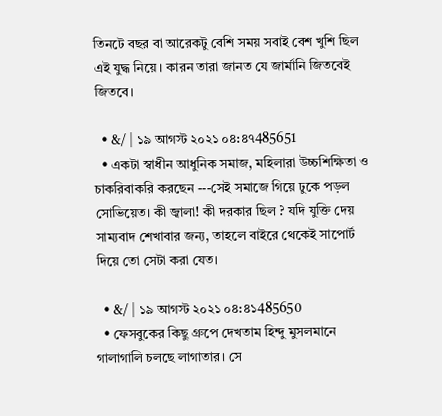তিনটে বছর বা আরেকটু বেশি সময় সবাই বেশ খুশি ছিল এই যুদ্ধ নিয়ে। কারন তারা জানত যে জার্মানি জিতবেই জিতবে।

  • &/ | ১৯ আগস্ট ২০২১ ০৪:৪৭485651
  • একটা স্বাধীন আধুনিক সমাজ, মহিলারা উচ্চশিক্ষিতা ও চাকরিবাকরি করছেন ---সেই সমাজে গিয়ে ঢুকে পড়ল সোভিয়েত। কী জ্বালা! কী দরকার ছিল ? যদি যুক্তি দেয় সাম্যবাদ শেখাবার জন্য, তাহলে বাইরে থেকেই সাপোর্ট দিয়ে তো সেটা করা যেত।

  • &/ | ১৯ আগস্ট ২০২১ ০৪:৪১485650
  • ফেসবুকের কিছু গ্রুপে দেখতাম হিন্দু মুসলমানে গালাগালি চলছে লাগাতার। সে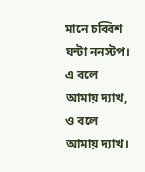মানে চব্বিশ ঘন্টা ননস্টপ। এ বলে আমায় দ্যাখ, ও বলে আমায় দ্যাখ।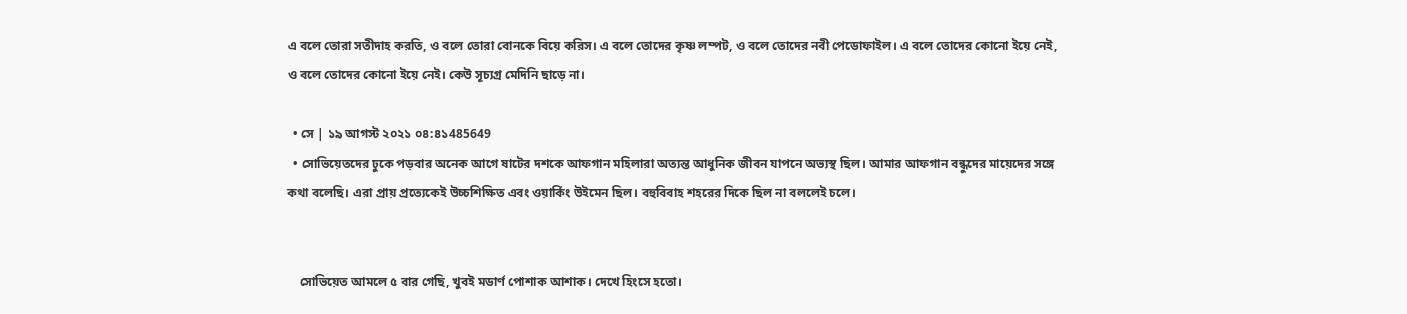এ বলে তোরা সতীদাহ করতি, ও বলে তোরা বোনকে বিয়ে করিস। এ বলে তোদের কৃষ্ণ লম্পট, ও বলে তোদের নবী পেডোফাইল। এ বলে তোদের কোনো ইয়ে নেই, ও বলে তোদের কোনো ইয়ে নেই। কেউ সূচ্যগ্র মেদিনি ছাড়ে না।

  • সে | ১৯ আগস্ট ২০২১ ০৪:৪১485649
  • সোভিয়েতদের ঢুকে পড়বার অনেক আগে ষাটের দশকে আফগান মহিলারা অত্যন্ত আধুনিক জীবন যাপনে অভ্যস্থ ছিল। আমার আফগান বন্ধুদের মায়েদের সঙ্গে কথা বলেছি। এরা প্রায় প্রত্যেকেই উচ্চশিক্ষিত এবং ওয়ার্কিং উইমেন ছিল। বহুবিবাহ শহরের দিকে ছিল না বললেই চলে।


    সোভিয়েত আমলে ৫ বার গেছি, খুবই মডার্ণ পোশাক আশাক। দেখে হিংসে হতো।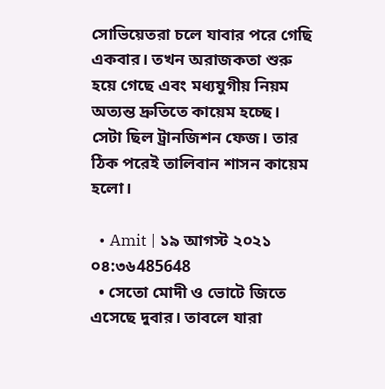সোভিয়েতরা চলে যাবার পরে গেছি একবার। তখন অরাজকতা শুরু হয়ে গেছে এবং মধ্যযুগীয় নিয়ম অত্যন্ত দ্রুতিতে কায়েম হচ্ছে। সেটা ছিল ট্রানজিশন ফেজ। তার ঠিক পরেই তালিবান শাসন কায়েম হলো।

  • Amit | ১৯ আগস্ট ২০২১ ০৪:৩৬485648
  • সেতো মোদী ও ভোটে জিতে এসেছে দুবার। তাবলে যারা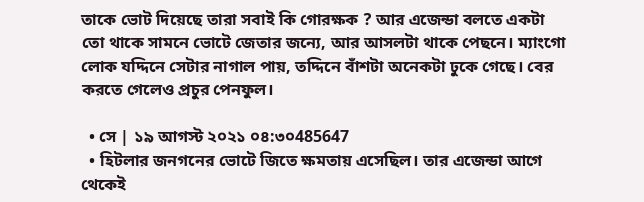তাকে ভোট দিয়েছে তারা সবাই কি গোরক্ষক ? আর এজেন্ডা বলতে একটা তো থাকে সামনে ভোটে জেতার জন্যে, আর আসলটা থাকে পেছনে। ম্যাংগো লোক যদ্দিনে সেটার নাগাল পায়, তদ্দিনে বাঁশটা অনেকটা ঢুকে গেছে। বের করতে গেলেও প্রচুর পেনফুল।

  • সে | ১৯ আগস্ট ২০২১ ০৪:৩০485647
  • হিটলার জনগনের ভোটে জিতে ক্ষমতায় এসেছিল। তার এজেন্ডা আগে থেকেই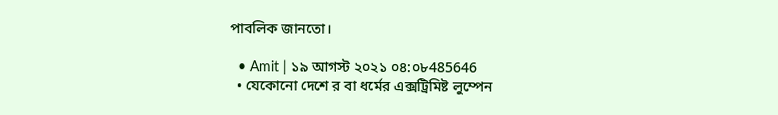পাবলিক জানতো।

  • Amit | ১৯ আগস্ট ২০২১ ০৪:০৮485646
  • যেকোনো দেশে র বা ধর্মের এক্সট্রিমিষ্ট লুম্পেন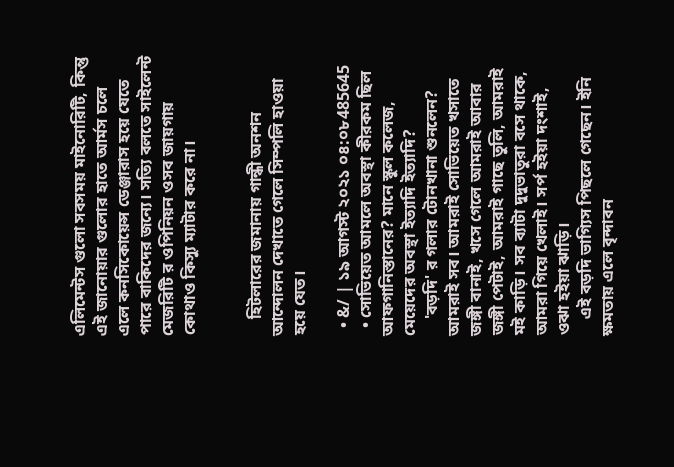এলিমেন্টস গুলো সবসময় মাইনোরিটি, কিন্তু এই জানোয়ার গুলোর হাতে আর্মস চলে এলে কনসিকোয়েন্স ডেঞ্জারাস হয়ে যেতে পারে বাকিদের জন্যে। সত্যি বলতে সাইলেন্ট মেজরিটি র ওপিনিয়ন ওসব জায়গায় কোথাও কিস্যু ম্যাটার করে না।


    হিটলারের জমানায় গান্ধী অনশন আন্দোলন দেখাতে গেলে সিম্পলি হাওয়া হয়ে যেত।

  • &/ | ১৯ আগস্ট ২০২১ ০৪:০৮485645
  • সোভিয়েত আমলে অবস্থা কীরকম ছিল আফগানিস্তানের? মানে স্কুল কলেজ, মেয়েদের অবস্থা ইত্যাদি ইত্যাদি?
    'বড়দি' র গলার টোনখানা শুনলেন? আমরাই সব। আমরাই সোভিয়েত খসাতে জঙ্গী বানাই, খসে গেলে আমরাই আবার জঙ্গী পেটাই, আমরাই গাছে তুলি, আমরাই মই কাড়ি। সব ব্যাটা দুদুভাতুরা বসে থাকে, আমরা গিয়ে খেলাই। সর্প হইয়া দংশাই, ওঝা হইয়া ঝাড়ি।
    এই বড়দি ভাগ্যিস পিছলে গেছেন। ইনি ক্ষমতায় এলে বৃন্দাবন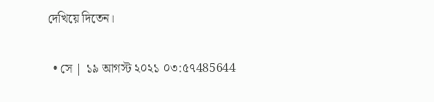দেখিয়ে দিতেন।

  • সে | ১৯ আগস্ট ২০২১ ০৩:৫৭485644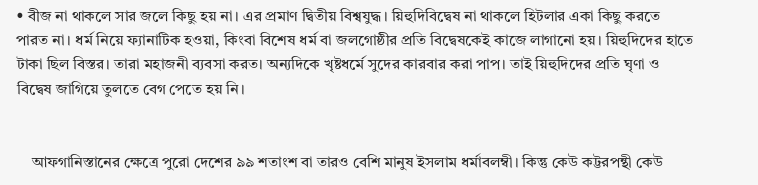• বীজ না থাকলে সার জলে কিছু হয় না। এর প্রমাণ দ্বিতীয় বিশ্বযুদ্ধ। য়িহুদিবিদ্বেষ না থাকলে হিটলার একা কিছু করতে পারত না। ধর্ম নিয়ে ফ্যানাটিক হওয়া, কিংবা বিশেষ ধর্ম বা জলগোষ্ঠীর প্রতি বিদ্বেষকেই কাজে লাগানো হয়। য়িহুদিদের হাতে টাকা ছিল বিস্তর। তারা মহাজনী ব্যবসা করত। অন্যদিকে খৃষ্টধর্মে সুদের কারবার করা পাপ। তাই য়িহুদিদের প্রতি ঘৃণা ও বিদ্বেষ জাগিয়ে তুলতে বেগ পেতে হয় নি।


    আফগানিস্তানের ক্ষেত্রে পুরো দেশের ৯৯ শতাংশ বা তারও বেশি মানুষ ইসলাম ধর্মাবলম্বী। কিন্তু কেউ কট্টরপন্থী কেউ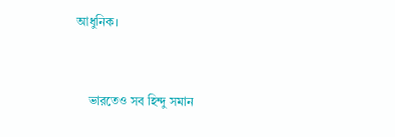আধুনিক।


    ভারতেও সব হিন্দু সমান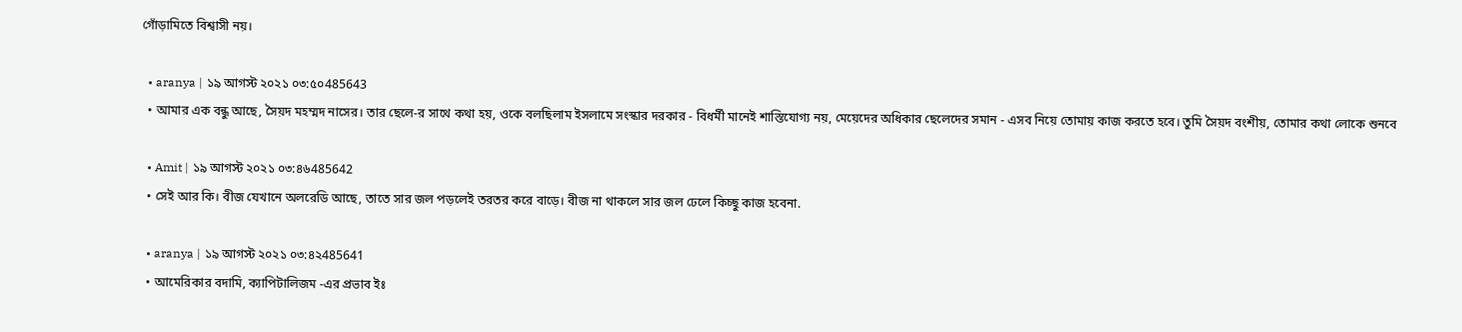গোঁড়ামিতে বিশ্বাসী নয়।

  • aranya | ১৯ আগস্ট ২০২১ ০৩:৫০485643
  • আমার এক বন্ধু আছে, সৈয়দ মহম্মদ নাসের। তার ছেলে-র সাথে কথা হয়, ওকে বলছিলাম ইসলামে সংস্কার দরকার - বিধর্মী মানেই শাস্তিযোগ্য নয়, মেয়েদের অধিকার ছেলেদের সমান - এসব নিয়ে তোমায় কাজ করতে হবে। তুমি সৈয়দ বংশীয়, তোমার কথা লোকে শুনবে

  • Amit | ১৯ আগস্ট ২০২১ ০৩:৪৬485642
  • সেই আর কি। বীজ যেখানে অলরেডি আছে, তাতে সার জল পড়লেই তরতর করে বাড়ে। বীজ না থাকলে সার জল ঢেলে কিচ্ছু কাজ হবেনা.

  • aranya | ১৯ আগস্ট ২০২১ ০৩:৪২485641
  • আমেরিকার বদামি, ক্যাপিটালিজম -এর প্রভাব ইঃ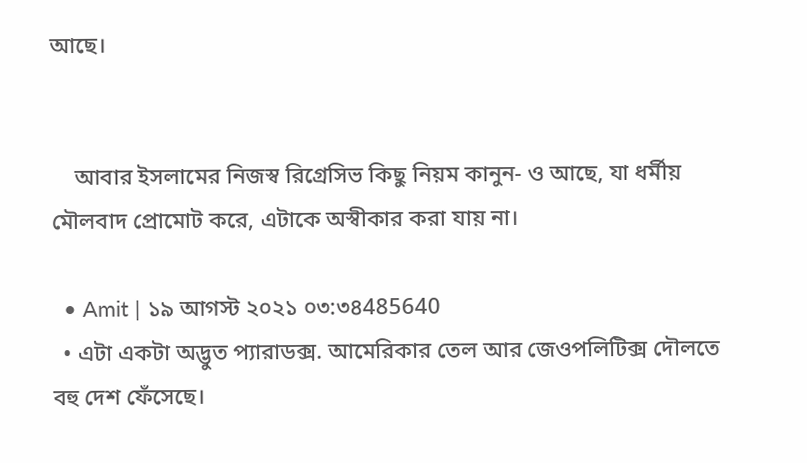আছে।


    আবার ইসলামের নিজস্ব রিগ্রেসিভ কিছু নিয়ম কানুন- ও আছে, যা ধর্মীয় মৌলবাদ প্রোমোট করে, এটাকে অস্বীকার করা যায় না।

  • Amit | ১৯ আগস্ট ২০২১ ০৩:৩৪485640
  • এটা একটা অদ্ভুত প্যারাডক্স. আমেরিকার তেল আর জেওপলিটিক্স দৌলতে বহু দেশ ফেঁসেছে।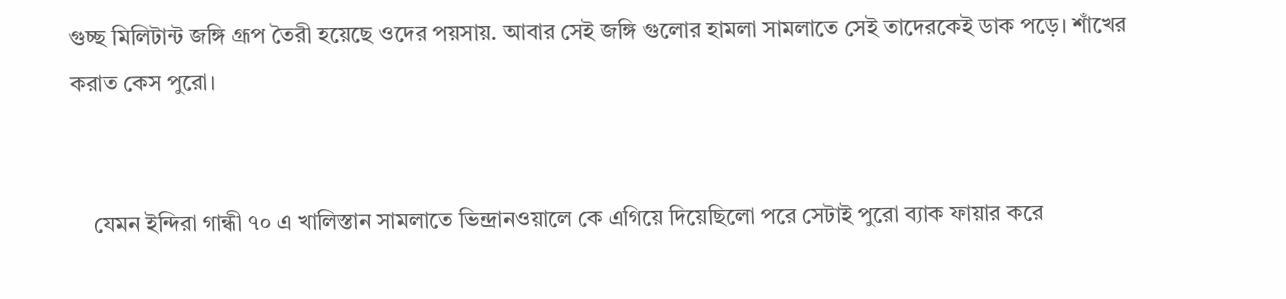গুচ্ছ মিলিটান্ট জঙ্গি গ্রূপ তৈরী হয়েছে ওদের পয়সায়. আবার সেই জঙ্গি গুলোর হামলা সামলাতে সেই তাদেরকেই ডাক পড়ে। শাঁখের করাত কেস পুরো।


    যেমন ইন্দিরা গান্ধী ৭০ এ খালিস্তান সামলাতে ভিন্দ্রানওয়ালে কে এগিয়ে দিয়েছিলো পরে সেটাই পুরো ব্যাক ফায়ার করে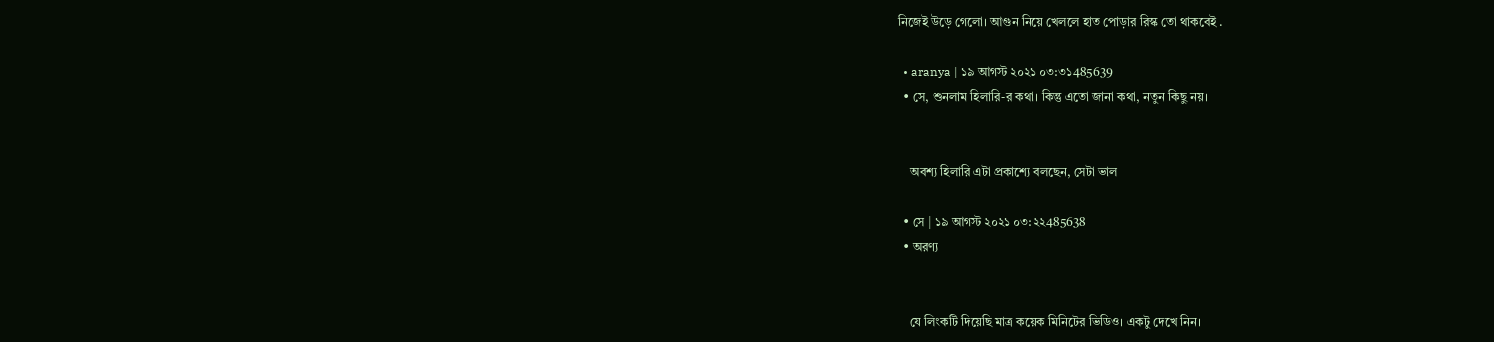নিজেই উড়ে গেলো। আগুন নিয়ে খেললে হাত পোড়ার রিস্ক তো থাকবেই .

  • aranya | ১৯ আগস্ট ২০২১ ০৩:৩১485639
  • সে, শুনলাম হিলারি-র কথা। কিন্তু এতো জানা কথা, নতুন কিছু নয়।


    অবশ্য হিলারি এটা প্রকাশ্যে বলছেন, সেটা ভাল

  • সে | ১৯ আগস্ট ২০২১ ০৩:২২485638
  • অরণ্য


    যে লিংকটি দিয়েছি মাত্র কয়েক মিনিটের ভিডিও। একটু দেখে নিন।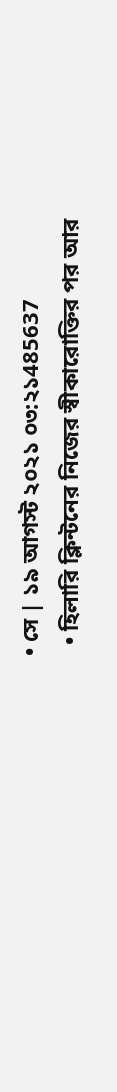• সে | ১৯ আগস্ট ২০২১ ০৩:২১485637
  • হিলারি ক্লিন্টনের নিজের স্বীকারোক্তির পর আর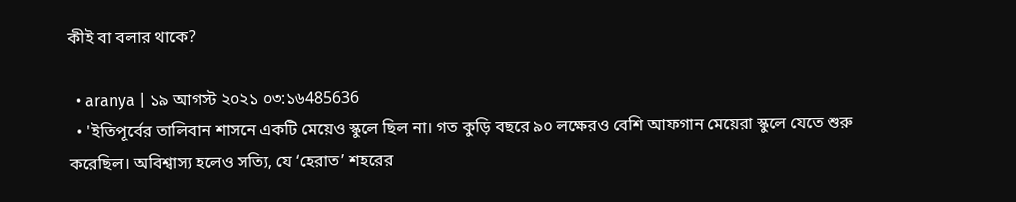কীই বা বলার থাকে?

  • aranya | ১৯ আগস্ট ২০২১ ০৩:১৬485636
  • 'ইতিপূর্বের তালিবান শাসনে একটি মেয়েও স্কুলে ছিল না। গত কুড়ি বছরে ৯০ লক্ষেরও বেশি আফগান মেয়েরা স্কুলে যেতে শুরু করেছিল। অবিশ্বাস্য হলেও সত্যি, যে ‘হেরাত’ শহরের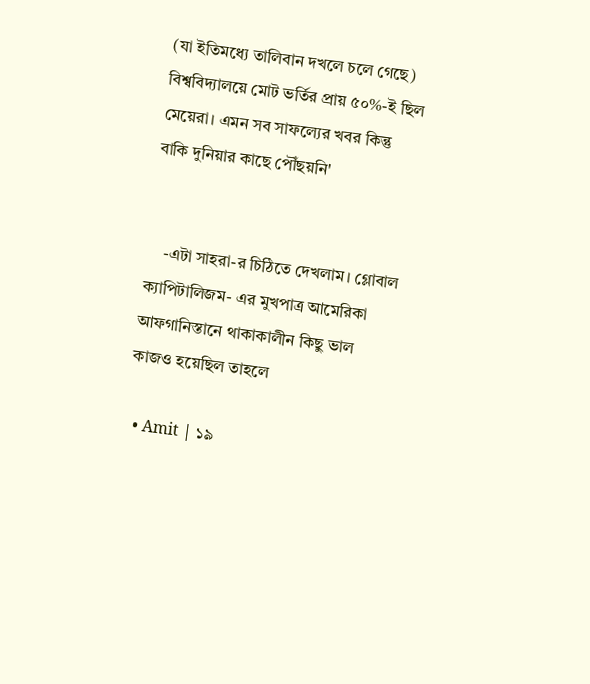(যা ইতিমধ্যে তালিবান দখলে চলে গেছে) বিশ্ববিদ্যালয়ে মোট ভর্তির প্রায় ৫০%-ই ছিল মেয়েরা। এমন সব সাফল্যের খবর কিন্তু বাকি দুনিয়ার কাছে পৌঁছয়নি'


    -এটা সাহরা-র চিঠিতে দেখলাম। গ্লোবাল ক্যাপিটালিজম- এর মুখপাত্র আমেরিকা আফগানিস্তানে থাকাকালীন কিছু ভাল কাজও হয়েছিল তাহলে

  • Amit | ১৯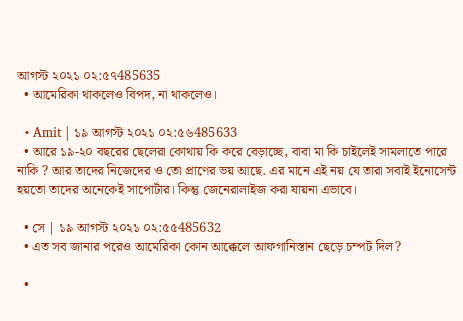আগস্ট ২০২১ ০২:৫৭485635
  • আমেরিকা থাকলেও বিপদ, না থাকলেও।

  • Amit | ১৯ আগস্ট ২০২১ ০২:৫৬485633
  • আরে ১৯-২০ বছরের ছেলেরা কোথায় কি করে বেড়াচ্ছে, বাবা মা কি চাইলেই সামলাতে পারে নাকি ? আর তাদের নিজেদের ও তো প্রাণের ভয় আছে. এর মানে এই নয় যে তারা সবাই ইনোসেন্ট হয়তো তাদের অনেকেই সাপোর্টার। কিন্তু জেনেরালাইজ করা যায়না এভাবে।

  • সে | ১৯ আগস্ট ২০২১ ০২:৫৫485632
  • এত সব জানার পরেও আমেরিকা কোন আক্কেলে আফগানিস্তান ছেড়ে চম্পট দিল?

  •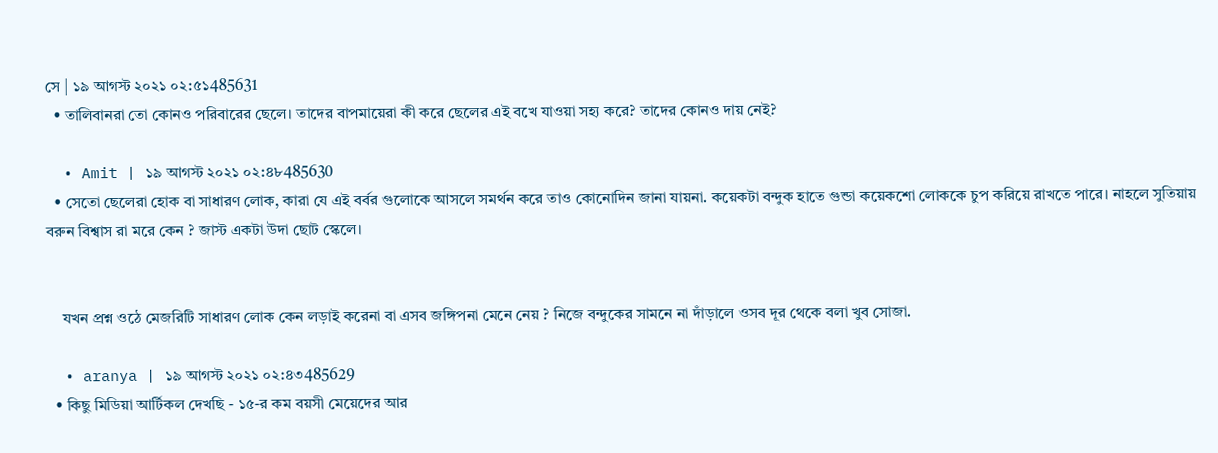সে | ১৯ আগস্ট ২০২১ ০২:৫১485631
  • তালিবানরা তো কোনও পরিবারের ছেলে। তাদের বাপমায়েরা কী করে ছেলের এই বখে যাওয়া সহ্য করে? তাদের কোনও দায় নেই?

  • Amit | ১৯ আগস্ট ২০২১ ০২:৪৮485630
  • সেতো ছেলেরা হোক বা সাধারণ লোক, কারা যে এই বর্বর গুলোকে আসলে সমর্থন করে তাও কোনোদিন জানা যায়না. কয়েকটা বন্দুক হাতে গুন্ডা কয়েকশো লোককে চুপ করিয়ে রাখতে পারে। নাহলে সুতিয়ায় বরুন বিশ্বাস রা মরে কেন ? জাস্ট একটা উদা ছোট স্কেলে।


    যখন প্রশ্ন ওঠে মেজরিটি সাধারণ লোক কেন লড়াই করেনা বা এসব জঙ্গিপনা মেনে নেয় ? নিজে বন্দুকের সামনে না দাঁড়ালে ওসব দূর থেকে বলা খুব সোজা.

  • aranya | ১৯ আগস্ট ২০২১ ০২:৪৩485629
  • কিছু মিডিয়া আর্টিকল দেখছি - ১৫-র কম বয়সী মেয়েদের আর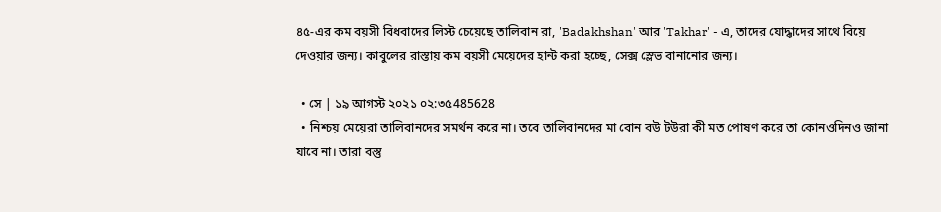৪৫-এর কম বয়সী বিধবাদের লিস্ট চেয়েছে তালিবান রা, 'Badakhshan' আর 'Takhar' - এ, তাদের যোদ্ধাদের সাথে বিয়ে দেওয়ার জন্য। কাবুলের রাস্তায় কম বয়সী মেয়েদের হান্ট করা হচ্ছে, সেক্স স্লেভ বানানোর জন্য।

  • সে | ১৯ আগস্ট ২০২১ ০২:৩৫485628
  • নিশ্চয় মেয়েরা তালিবানদের সমর্থন করে না। তবে তালিবানদের মা বোন বউ টউরা কী মত পোষণ করে তা কোনওদিনও জানা যাবে না। তারা বস্তু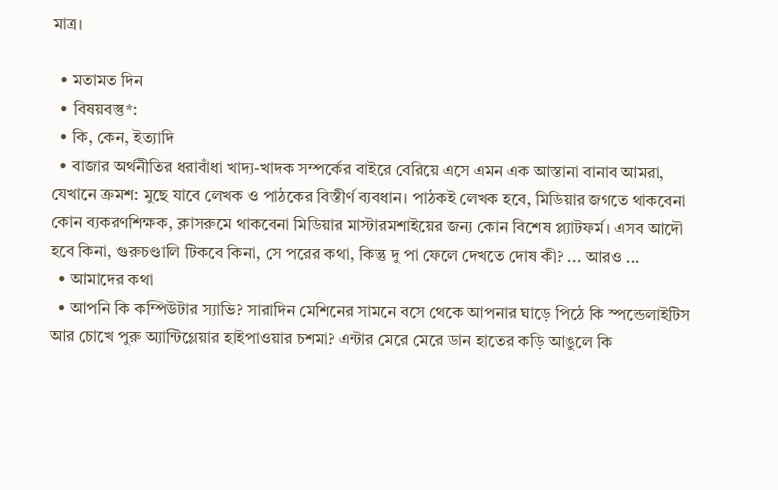মাত্র।

  • মতামত দিন
  • বিষয়বস্তু*:
  • কি, কেন, ইত্যাদি
  • বাজার অর্থনীতির ধরাবাঁধা খাদ্য-খাদক সম্পর্কের বাইরে বেরিয়ে এসে এমন এক আস্তানা বানাব আমরা, যেখানে ক্রমশ: মুছে যাবে লেখক ও পাঠকের বিস্তীর্ণ ব্যবধান। পাঠকই লেখক হবে, মিডিয়ার জগতে থাকবেনা কোন ব্যকরণশিক্ষক, ক্লাসরুমে থাকবেনা মিডিয়ার মাস্টারমশাইয়ের জন্য কোন বিশেষ প্ল্যাটফর্ম। এসব আদৌ হবে কিনা, গুরুচণ্ডালি টিকবে কিনা, সে পরের কথা, কিন্তু দু পা ফেলে দেখতে দোষ কী? ... আরও ...
  • আমাদের কথা
  • আপনি কি কম্পিউটার স্যাভি? সারাদিন মেশিনের সামনে বসে থেকে আপনার ঘাড়ে পিঠে কি স্পন্ডেলাইটিস আর চোখে পুরু অ্যান্টিগ্লেয়ার হাইপাওয়ার চশমা? এন্টার মেরে মেরে ডান হাতের কড়ি আঙুলে কি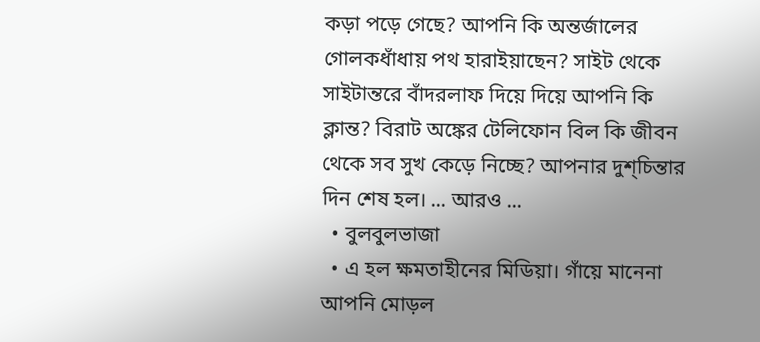কড়া পড়ে গেছে? আপনি কি অন্তর্জালের গোলকধাঁধায় পথ হারাইয়াছেন? সাইট থেকে সাইটান্তরে বাঁদরলাফ দিয়ে দিয়ে আপনি কি ক্লান্ত? বিরাট অঙ্কের টেলিফোন বিল কি জীবন থেকে সব সুখ কেড়ে নিচ্ছে? আপনার দুশ্‌চিন্তার দিন শেষ হল। ... আরও ...
  • বুলবুলভাজা
  • এ হল ক্ষমতাহীনের মিডিয়া। গাঁয়ে মানেনা আপনি মোড়ল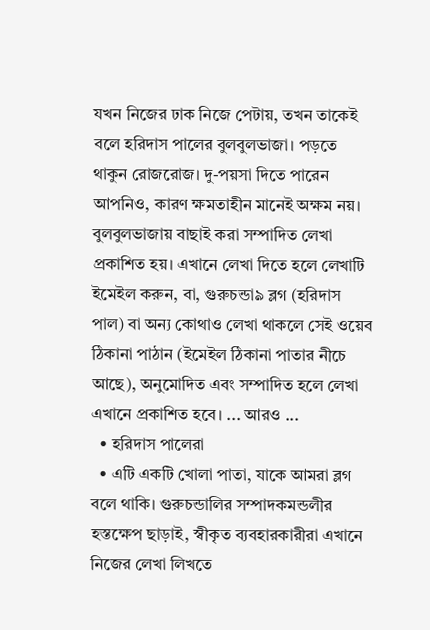যখন নিজের ঢাক নিজে পেটায়, তখন তাকেই বলে হরিদাস পালের বুলবুলভাজা। পড়তে থাকুন রোজরোজ। দু-পয়সা দিতে পারেন আপনিও, কারণ ক্ষমতাহীন মানেই অক্ষম নয়। বুলবুলভাজায় বাছাই করা সম্পাদিত লেখা প্রকাশিত হয়। এখানে লেখা দিতে হলে লেখাটি ইমেইল করুন, বা, গুরুচন্ডা৯ ব্লগ (হরিদাস পাল) বা অন্য কোথাও লেখা থাকলে সেই ওয়েব ঠিকানা পাঠান (ইমেইল ঠিকানা পাতার নীচে আছে), অনুমোদিত এবং সম্পাদিত হলে লেখা এখানে প্রকাশিত হবে। ... আরও ...
  • হরিদাস পালেরা
  • এটি একটি খোলা পাতা, যাকে আমরা ব্লগ বলে থাকি। গুরুচন্ডালির সম্পাদকমন্ডলীর হস্তক্ষেপ ছাড়াই, স্বীকৃত ব্যবহারকারীরা এখানে নিজের লেখা লিখতে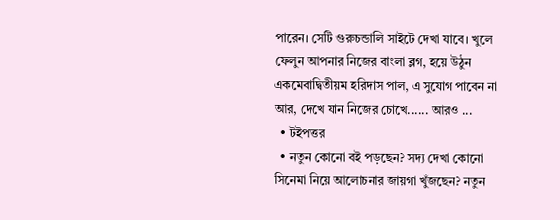পারেন। সেটি গুরুচন্ডালি সাইটে দেখা যাবে। খুলে ফেলুন আপনার নিজের বাংলা ব্লগ, হয়ে উঠুন একমেবাদ্বিতীয়ম হরিদাস পাল, এ সুযোগ পাবেন না আর, দেখে যান নিজের চোখে...... আরও ...
  • টইপত্তর
  • নতুন কোনো বই পড়ছেন? সদ্য দেখা কোনো সিনেমা নিয়ে আলোচনার জায়গা খুঁজছেন? নতুন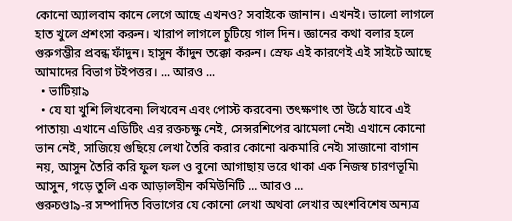কোনো অ্যালবাম কানে লেগে আছে এখনও? সবাইকে জানান। এখনই। ভালো লাগলে হাত খুলে প্রশংসা করুন। খারাপ লাগলে চুটিয়ে গাল দিন। জ্ঞানের কথা বলার হলে গুরুগম্ভীর প্রবন্ধ ফাঁদুন। হাসুন কাঁদুন তক্কো করুন। স্রেফ এই কারণেই এই সাইটে আছে আমাদের বিভাগ টইপত্তর। ... আরও ...
  • ভাটিয়া৯
  • যে যা খুশি লিখবেন৷ লিখবেন এবং পোস্ট করবেন৷ তৎক্ষণাৎ তা উঠে যাবে এই পাতায়৷ এখানে এডিটিং এর রক্তচক্ষু নেই, সেন্সরশিপের ঝামেলা নেই৷ এখানে কোনো ভান নেই, সাজিয়ে গুছিয়ে লেখা তৈরি করার কোনো ঝকমারি নেই৷ সাজানো বাগান নয়, আসুন তৈরি করি ফুল ফল ও বুনো আগাছায় ভরে থাকা এক নিজস্ব চারণভূমি৷ আসুন, গড়ে তুলি এক আড়ালহীন কমিউনিটি ... আরও ...
গুরুচণ্ডা৯-র সম্পাদিত বিভাগের যে কোনো লেখা অথবা লেখার অংশবিশেষ অন্যত্র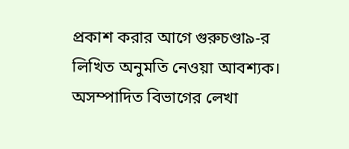প্রকাশ করার আগে গুরুচণ্ডা৯-র লিখিত অনুমতি নেওয়া আবশ্যক। অসম্পাদিত বিভাগের লেখা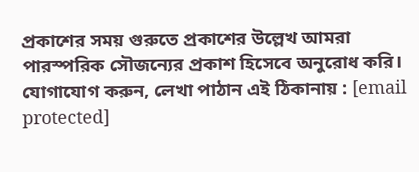প্রকাশের সময় গুরুতে প্রকাশের উল্লেখ আমরা পারস্পরিক সৌজন্যের প্রকাশ হিসেবে অনুরোধ করি। যোগাযোগ করুন, লেখা পাঠান এই ঠিকানায় : [email protected]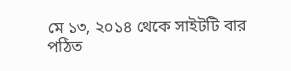মে ১৩, ২০১৪ থেকে সাইটটি বার পঠিত